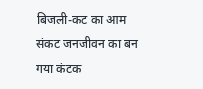बिजली-कट का आम संकट जनजीवन का बन गया कंटक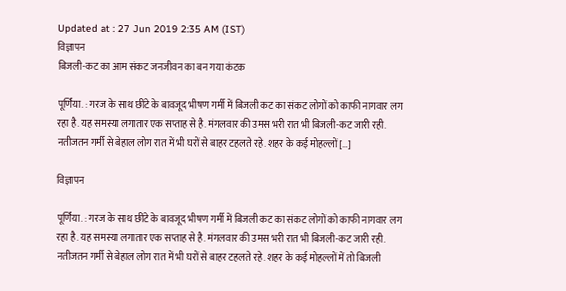Updated at : 27 Jun 2019 2:35 AM (IST)
विज्ञापन
बिजली-कट का आम संकट जनजीवन का बन गया कंटक

पूर्णिया. : गरज के साथ छींटे के बावजूद भीषण गर्मी में बिजली कट का संकट लोगों को काफी नागवार लग रहा है. यह समस्या लगातार एक सप्ताह से है. मंगलवार की उमस भरी रात भी बिजली-कट जारी रही. नतीजतन गर्मी से बेहाल लोग रात में भी घरों से बाहर टहलते रहे. शहर के कई मोहल्लों […]

विज्ञापन

पूर्णिया. : गरज के साथ छींटे के बावजूद भीषण गर्मी में बिजली कट का संकट लोगों को काफी नागवार लग रहा है. यह समस्या लगातार एक सप्ताह से है. मंगलवार की उमस भरी रात भी बिजली-कट जारी रही. नतीजतन गर्मी से बेहाल लोग रात में भी घरों से बाहर टहलते रहे. शहर के कई मोहल्लों में तो बिजली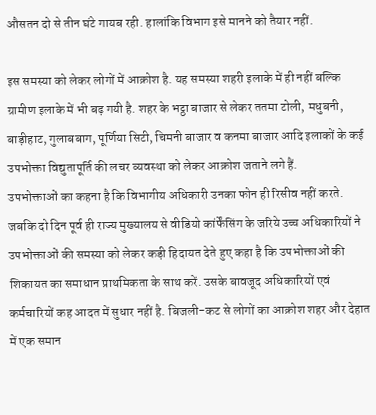औसतन दो से तीन घंटे गायब रही. हालांकि विभाग इसे मानने को तैयार नहीं.

इस समस्या को लेकर लोगों में आक्रोश है. यह समस्या शहरी इलाके में ही नहीं बल्कि ग्रामीण इलाके में भी बढ़ गयी है. शहर के भट्ठा बाजार से लेकर ततमा टोली, मधुबनी, बाड़ीहाट, गुलाबबाग, पूर्णिया सिटी, चिमनी बाजार व कनमा बाजार आदि इलाकों के कई उपभोक्ता विद्युतापूर्ति की लचर व्यवस्था को लेकर आक्रोश जताने लगे हैं.
उपभोक्ताओं का कहना है कि विभागीय अधिकारी उनका फोन ही रिसीव नहीं करते. जबकि दो दिन पूर्व ही राज्य मुख्यालय से वीडियो कांर्फेंसिंग के जरिये उच्च अधिकारियों ने उपभोक्ताओं की समस्या को लेकर कड़ी हिदायत देते हुए कहा है कि उपभोक्ताओं की शिकायत का समाधान प्राथमिकता के साथ करें. उसके बावजूद अधिकारियों एवं कर्मचारियों कह आदत में सुधार नहीं है. बिजली-कट से लोगों का आक्रोश शहर और देहात में एक समान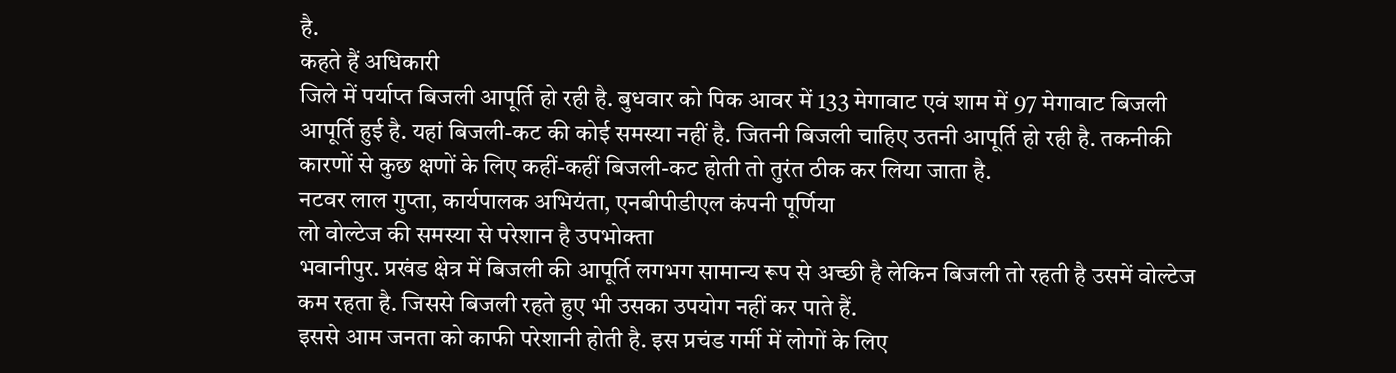है.
कहते हैं अधिकारी
जिले में पर्याप्त बिजली आपूर्ति हो रही है. बुधवार को पिक आवर में 133 मेगावाट एवं शाम में 97 मेगावाट बिजली आपूर्ति हुई है. यहां बिजली-कट की कोई समस्या नहीं है. जितनी बिजली चाहिए उतनी आपूर्ति हो रही है. तकनीकी कारणों से कुछ क्षणों के लिए कहीं-कहीं बिजली-कट होती तो तुरंत ठीक कर लिया जाता है.
नटवर लाल गुप्ता, कार्यपालक अभियंता, एनबीपीडीएल कंपनी पूर्णिया
लो वोल्टेज की समस्या से परेशान है उपभोक्ता
भवानीपुर. प्रखंड क्षेत्र में बिजली की आपूर्ति लगभग सामान्य रूप से अच्छी है लेकिन बिजली तो रहती है उसमें वोल्टेज कम रहता है. जिससे बिजली रहते हुए भी उसका उपयोग नहीं कर पाते हैं.
इससे आम जनता को काफी परेशानी होती है. इस प्रचंड गर्मी में लोगों के लिए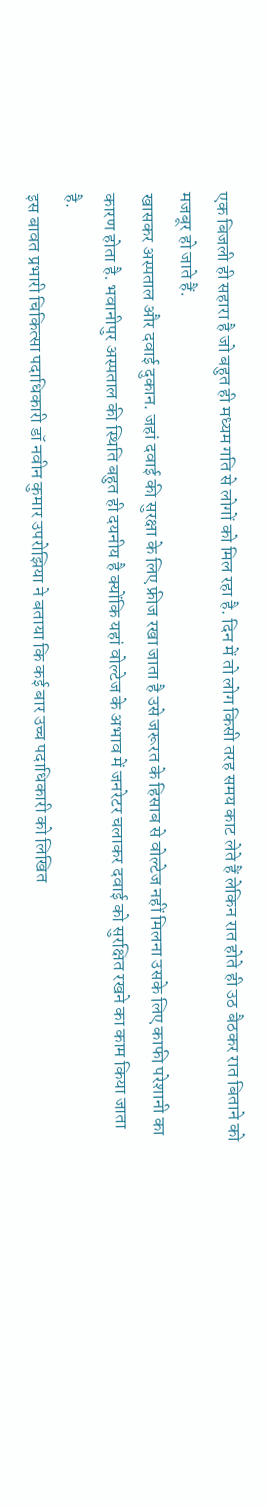एक बिजली ही सहारा है जो बहुत ही मध्यम गति से लोगों को मिल रहा है. दिन में तो लोग किसी तरह समय काट लेते हैं लेकिन रात होते ही उठ बैठकर रात बिताने को मजबूर हो जाते हैं.
खासकर अस्पताल और दवाई दुकान. जहां दवाई की सुरक्षा के लिए फ्रीज रखा जाता है उसे जरूरत के हिसाब से वोल्टेज नहीं मिलना उसके लिए काफी परेशानी का कारण होता है. भवानीपुर अस्पताल की स्थिति बहुत ही दयनीय है क्योंकि यहां वोल्टेज के अभाव में जनरेटर चलाकर दवाई को सुरक्षित रखने का काम किया जाता है.
इस बावत प्रभारी चिकित्सा पदाधिकारी डॉ नवीन कुमार उपरोझिया ने बताया कि कई बार उच्च पदाधिकारी को लिखित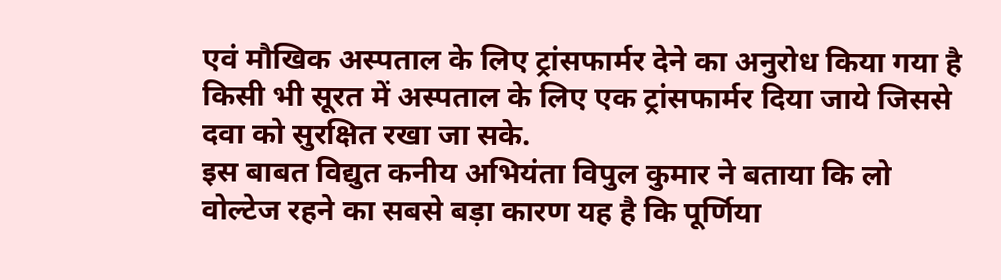एवं मौखिक अस्पताल के लिए ट्रांसफार्मर देने का अनुरोध किया गया है किसी भी सूरत में अस्पताल के लिए एक ट्रांसफार्मर दिया जाये जिससे दवा को सुरक्षित रखा जा सके.
इस बाबत विद्युत कनीय अभियंता विपुल कुमार ने बताया कि लो वोल्टेज रहने का सबसे बड़ा कारण यह है कि पूर्णिया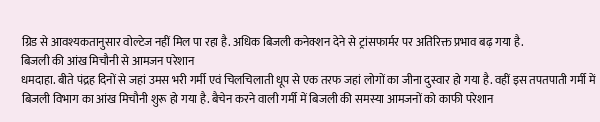ग्रिड से आवश्यकतानुसार वोल्टेज नहीं मिल पा रहा है. अधिक बिजली कनेक्शन देने से ट्रांसफार्मर पर अतिरिक्त प्रभाव बढ़ गया है.
बिजली की आंख मिचौनी से आमजन परेशान
धमदाहा. बीते पंद्रह दिनों से जहां उमस भरी गर्मी एवं चिलचिलाती धूप से एक तरफ जहां लोगों का जीना दुस्वार हो गया है. वहीं इस तपतपाती गर्मी में बिजली विभाग का आंख मिचौनी शुरू हो गया है. बैचेन करने वाली गर्मी में बिजली की समस्या आमजनों को काफी परेशान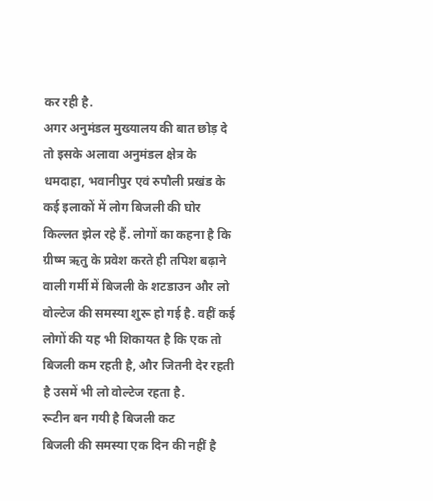कर रही है.
अगर अनुमंडल मुख्यालय की बात छोड़ दे तो इसके अलावा अनुमंडल क्षेत्र के धमदाहा, भवानीपुर एवं रुपौली प्रखंड के कई इलाकों में लोग बिजली की घोर किल्लत झेल रहे हैं. लोगों का कहना है कि ग्रीष्म ऋतु के प्रवेश करते ही तपिश बढ़ाने वाली गर्मी में बिजली के शटडाउन और लो वोल्टेज की समस्या शुरू हो गई है. वहीं कई लोगों की यह भी शिकायत है कि एक तो बिजली कम रहती है, और जितनी देर रहती है उसमें भी लो वोल्टेज रहता है.
रूटीन बन गयी है बिजली कट
बिजली की समस्या एक दिन की नहीं है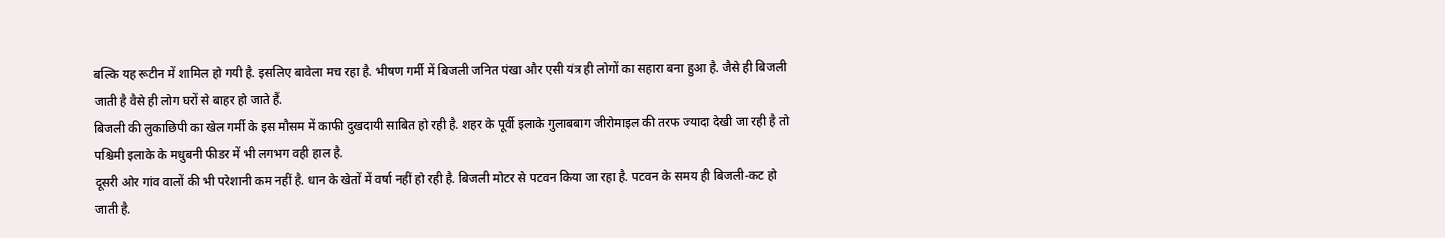बल्कि यह रूटीन में शामिल हो गयी है. इसलिए बावेला मच रहा है. भीषण गर्मी में बिजली जनित पंखा और एसी यंत्र ही लोगों का सहारा बना हुआ है. जैसे ही बिजली जाती है वैसे ही लोग घरों से बाहर हो जाते हैं.
बिजली की लुकाछिपी का खेल गर्मी के इस मौसम में काफी दुखदायी साबित हो रही है. शहर के पूर्वी इलाके गुलाबबाग जीरोमाइल की तरफ ज्यादा देखी जा रही है तो पश्चिमी इलाके के मधुबनी फीडर में भी लगभग वही हाल है.
दूसरी ओर गांव वालों की भी परेशानी कम नहीं है. धान के खेतों में वर्षा नहीं हो रही है. बिजली मोटर से पटवन किया जा रहा है. पटवन के समय ही बिजली-कट हो जाती है.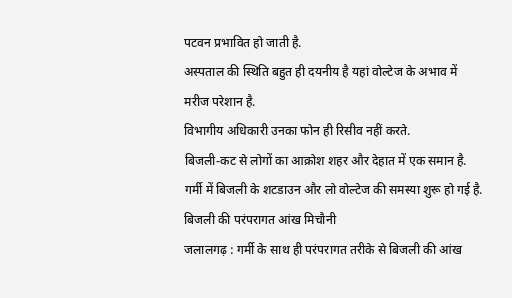पटवन प्रभावित हो जाती है.
अस्पताल की स्थिति बहुत ही दयनीय है यहां वोल्टेज के अभाव में मरीज परेशान है.
विभागीय अधिकारी उनका फोन ही रिसीव नहीं करते.
बिजली-कट से लोगों का आक्रोश शहर और देहात में एक समान है.
गर्मी में बिजली के शटडाउन और लो वोल्टेज की समस्या शुरू हो गई है.
बिजली की परंपरागत आंख मिचौनी
जलालगढ़ : गर्मी के साथ ही परंपरागत तरीके से बिजली की आंख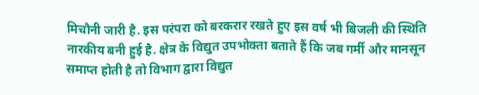मिचौनी जारी है. इस परंपरा को बरकरार रखते हुए इस वर्ष भी बिजली की स्थिति नारकीय बनी हुई है. क्षेत्र के विद्युत उपभोक्ता बताते हैं कि जब गर्मी और मानसून समाप्त होती है तो विभाग द्वारा विद्युत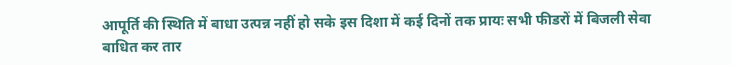आपूर्ति की स्थिति में बाधा उत्पन्न नहीं हो सके इस दिशा में कई दिनों तक प्रायः सभी फीडरों में बिजली सेवा बाधित कर तार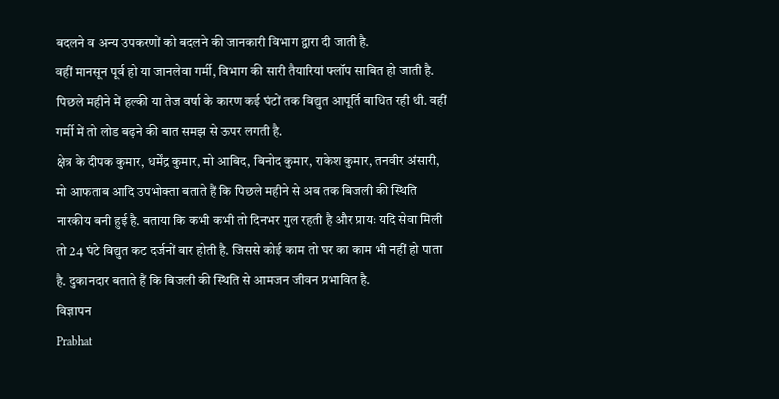बदलने व अन्य उपकरणों को बदलने की जानकारी विभाग द्वारा दी जाती है.
वहीं मानसून पूर्व हो या जानलेवा गर्मी, विभाग की सारी तैयारियां फ्लॉप साबित हो जाती है. पिछले महीने में हल्की या तेज वर्षा के कारण कई घंटों तक विद्युत आपूर्ति बाधित रही थी. वहीं गर्मी में तो लोड बढ़ने की बात समझ से ऊपर लगती है.
क्षेत्र के दीपक कुमार, धर्मेंद्र कुमार, मो आबिद, बिनोद कुमार, राकेश कुमार, तनवीर अंसारी, मो आफताब आदि उपभोक्ता बताते हैं कि पिछले महीने से अब तक बिजली की स्थिति नारकीय बनी हुई है. बताया कि कभी कभी तो दिनभर गुल रहती है और प्रायः यदि सेवा मिली तो 24 घंटे विद्युत कट दर्जनों बार होती है. जिससे कोई काम तो घर का काम भी नहीं हो पाता है. दुकानदार बताते हैं कि बिजली की स्थिति से आमजन जीवन प्रभावित है.
विज्ञापन
Prabhat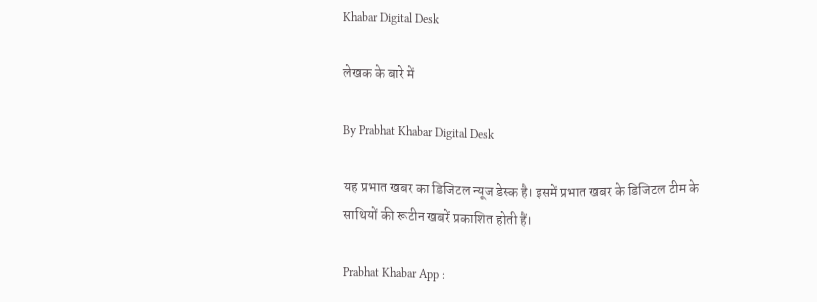Khabar Digital Desk

लेखक के बारे में

By Prabhat Khabar Digital Desk

यह प्रभात खबर का डिजिटल न्यूज डेस्क है। इसमें प्रभात खबर के डिजिटल टीम के साथियों की रूटीन खबरें प्रकाशित होती हैं।

Prabhat Khabar App :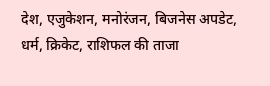देश, एजुकेशन, मनोरंजन, बिजनेस अपडेट, धर्म, क्रिकेट, राशिफल की ताजा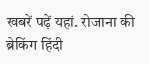खबरें पढ़ें यहां. रोजाना की ब्रेकिंग हिंदी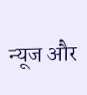न्यूज और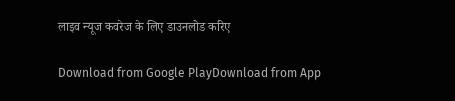लाइव न्यूज कवरेज के लिए डाउनलोड करिए

Download from Google PlayDownload from App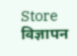Store
विज्ञापन